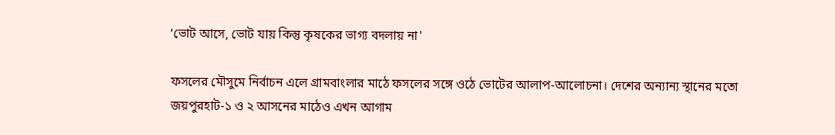‘ভোট আসে, ভোট যায় কিন্তু কৃষকের ভাগ্য বদলায় না'

ফসলের মৌসুমে নির্বাচন এলে গ্রামবাংলার মাঠে ফসলের সঙ্গে ওঠে ভোটের আলাপ-আলোচনা। দেশের অন্যান্য স্থানের মতো জয়পুরহাট-১ ও ২ আসনের মাঠেও এখন আগাম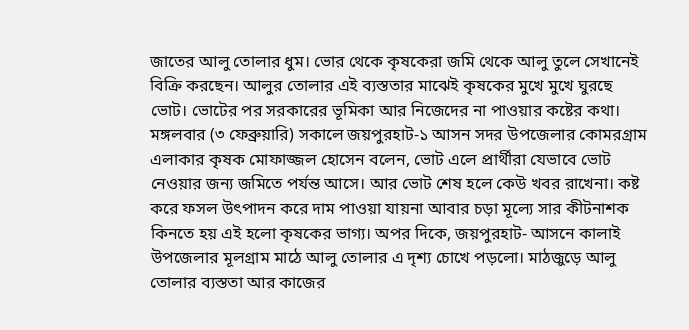জাতের আলু তোলার ধুম। ভোর থেকে কৃষকেরা জমি থেকে আলু তুলে সেখানেই বিক্রি করছেন। আলুর তোলার এই ব্যস্ততার মাঝেই কৃষকের মুখে মুখে ঘুরছে ভোট। ভোটের পর সরকারের ভূমিকা আর নিজেদের না পাওয়ার কষ্টের কথা। মঙ্গলবার (৩ ফেব্রুয়ারি) সকালে জয়পুরহাট-১ আসন সদর উপজেলার কোমরগ্রাম এলাকার কৃষক মোফাজ্জল হোসেন বলেন, ভোট এলে প্রার্থীরা যেভাবে ভোট নেওয়ার জন্য জমিতে পর্যন্ত আসে। আর ভোট শেষ হলে কেউ খবর রাখেনা। কষ্ট করে ফসল উৎপাদন করে দাম পাওয়া যায়না আবার চড়া মূল্যে সার কীটনাশক কিনতে হয় এই হলো কৃষকের ভাগ্য। অপর দিকে, জয়পুরহাট- আসনে কালাই উপজেলার মূলগ্রাম মাঠে আলু তোলার এ দৃশ্য চোখে পড়লো। মাঠজুড়ে আলু তোলার ব্যস্ততা আর কাজের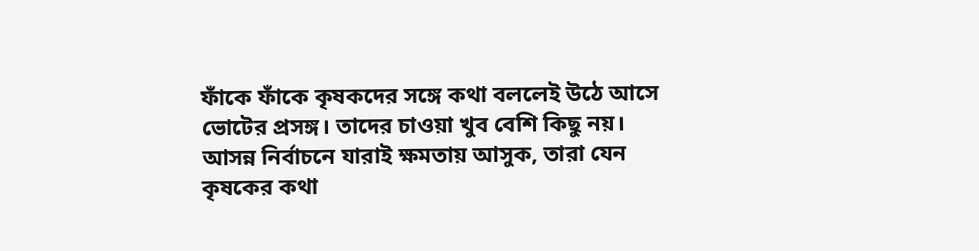ফাঁকে ফাঁকে কৃষকদের সঙ্গে কথা বললেই উঠে আসে ভোটের প্রসঙ্গ। তাদের চাওয়া খুব বেশি কিছু নয়। আসন্ন নির্বাচনে যারাই ক্ষমতায় আসুক, তারা যেন কৃষকের কথা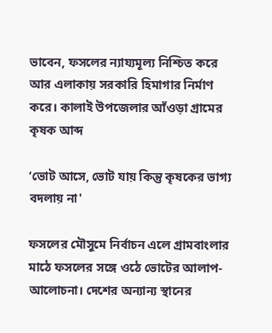ভাবেন, ফসলের ন্যায্যমূল্য নিশ্চিত করে আর এলাকায় সরকারি হিমাগার নির্মাণ করে। কালাই উপজেলার আঁওড়া গ্রামের কৃষক আব্দ

‘ভোট আসে, ভোট যায় কিন্তু কৃষকের ভাগ্য বদলায় না'

ফসলের মৌসুমে নির্বাচন এলে গ্রামবাংলার মাঠে ফসলের সঙ্গে ওঠে ভোটের আলাপ-আলোচনা। দেশের অন্যান্য স্থানের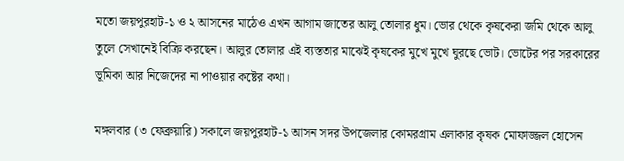মতো জয়পুরহাট-১ ও ২ আসনের মাঠেও এখন আগাম জাতের আলু তোলার ধুম। ভোর থেকে কৃষকেরা জমি থেকে আলু তুলে সেখানেই বিক্রি করছেন। আলুর তোলার এই ব্যস্ততার মাঝেই কৃষকের মুখে মুখে ঘুরছে ভোট। ভোটের পর সরকারের ভূমিকা আর নিজেদের না পাওয়ার কষ্টের কথা।

মঙ্গলবার (৩ ফেব্রুয়ারি) সকালে জয়পুরহাট-১ আসন সদর উপজেলার কোমরগ্রাম এলাকার কৃষক মোফাজ্জল হোসেন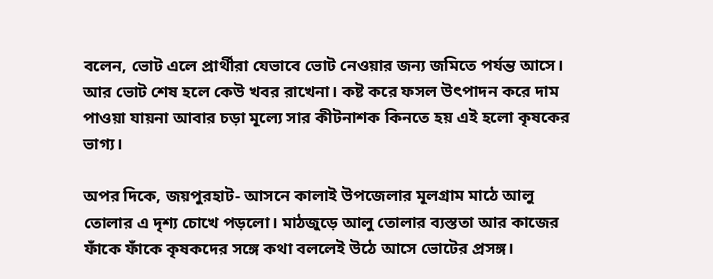বলেন, ভোট এলে প্রার্থীরা যেভাবে ভোট নেওয়ার জন্য জমিতে পর্যন্ত আসে। আর ভোট শেষ হলে কেউ খবর রাখেনা। কষ্ট করে ফসল উৎপাদন করে দাম পাওয়া যায়না আবার চড়া মূল্যে সার কীটনাশক কিনতে হয় এই হলো কৃষকের ভাগ্য।

অপর দিকে, জয়পুরহাট- আসনে কালাই উপজেলার মূলগ্রাম মাঠে আলু তোলার এ দৃশ্য চোখে পড়লো। মাঠজুড়ে আলু তোলার ব্যস্ততা আর কাজের ফাঁকে ফাঁকে কৃষকদের সঙ্গে কথা বললেই উঠে আসে ভোটের প্রসঙ্গ।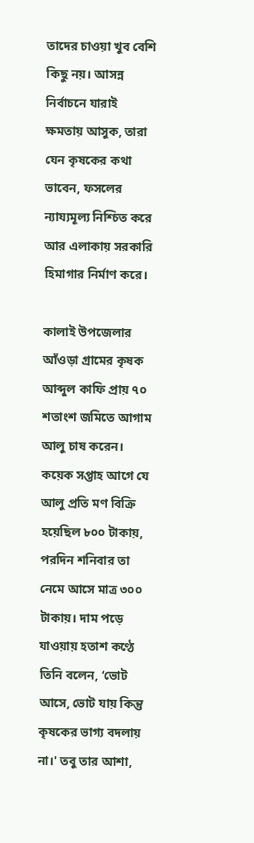তাদের চাওয়া খুব বেশি কিছু নয়। আসন্ন নির্বাচনে যারাই ক্ষমতায় আসুক, তারা যেন কৃষকের কথা ভাবেন, ফসলের ন্যায্যমূল্য নিশ্চিত করে আর এলাকায় সরকারি হিমাগার নির্মাণ করে।

কালাই উপজেলার আঁওড়া গ্রামের কৃষক আব্দুল কাফি প্রায় ৭০ শতাংশ জমিতে আগাম আলু চাষ করেন। কয়েক সপ্তাহ আগে যে আলু প্রতি মণ বিক্রি হয়েছিল ৮০০ টাকায়, পরদিন শনিবার তা নেমে আসে মাত্র ৩০০ টাকায়। দাম পড়ে যাওয়ায় হতাশ কণ্ঠে তিনি বলেন, ‘ভোট আসে, ভোট যায় কিন্তু কৃষকের ভাগ্য বদলায় না।' তবু তার আশা,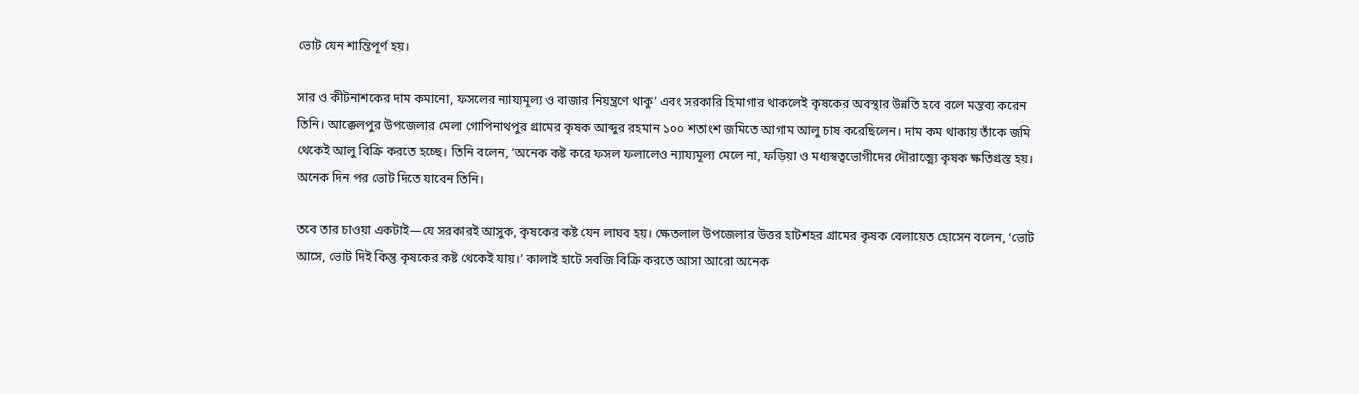ভোট যেন শান্তিপূর্ণ হয়।

সার ও কীটনাশকের দাম কমানো, ফসলের ন্যায্যমূল্য ও বাজার নিয়ন্ত্রণে থাকু’ এবং সরকারি হিমাগার থাকলেই কৃষকের অবস্থার উন্নতি হবে বলে মন্তব্য করেন তিনি। আক্কেলপুর উপজেলার মেলা গোপিনাথপুর গ্রামের কৃষক আব্দুর রহমান ১০০ শতাংশ জমিতে আগাম আলু চাষ করেছিলেন। দাম কম থাকায় তাঁকে জমি থেকেই আলু বিক্রি করতে হচ্ছে। তিনি বলেন, ‘অনেক কষ্ট করে ফসল ফলালেও ন্যায্যমূল্য মেলে না, ফড়িয়া ও মধ্যস্বত্বভোগীদের দৌরাত্ম্যে কৃষক ক্ষতিগ্রস্ত হয়। অনেক দিন পর ভোট দিতে যাবেন তিনি।

তবে তার চাওয়া একটাই—যে সরকারই আসুক, কৃষকের কষ্ট যেন লাঘব হয়। ক্ষেতলাল উপজেলার উত্তর হাটশহর গ্রামের কৃষক বেলায়েত হোসেন বলেন, ‘ভোট আসে, ভোট দিই কিন্তু কৃষকের কষ্ট থেকেই যায়।’ কালাই হাটে সবজি বিক্রি করতে আসা আরো অনেক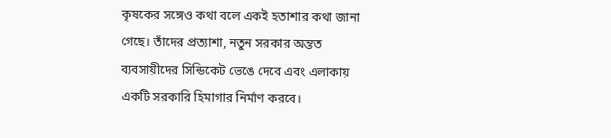কৃষকের সঙ্গেও কথা বলে একই হতাশার কথা জানা গেছে। তাঁদের প্রত্যাশা, নতুন সরকার অন্তত ব্যবসায়ীদের সিন্ডিকেট ভেঙে দেবে এবং এলাকায় একটি সরকারি হিমাগার নির্মাণ করবে।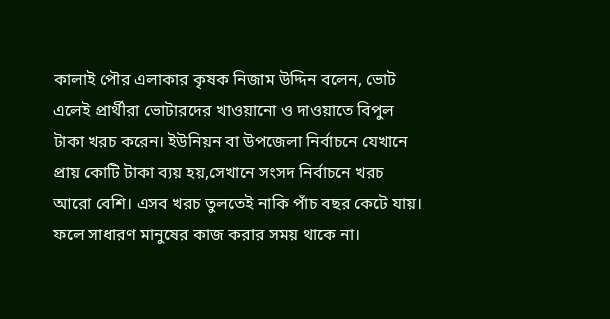কালাই পৌর এলাকার কৃষক নিজাম উদ্দিন বলেন, ভোট এলেই প্রার্থীরা ভোটারদের খাওয়ানো ও দাওয়াতে বিপুল টাকা খরচ করেন। ইউনিয়ন বা উপজেলা নির্বাচনে যেখানে প্রায় কোটি টাকা ব্যয় হয়,সেখানে সংসদ নির্বাচনে খরচ আরো বেশি। এসব খরচ তুলতেই নাকি পাঁচ বছর কেটে যায়। ফলে সাধারণ মানুষের কাজ করার সময় থাকে না।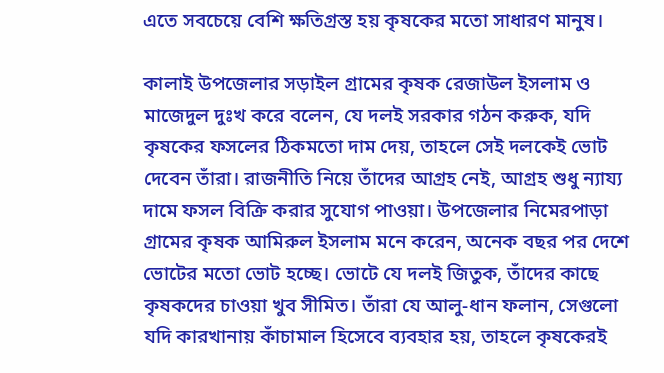এতে সবচেয়ে বেশি ক্ষতিগ্রস্ত হয় কৃষকের মতো সাধারণ মানুষ।

কালাই উপজেলার সড়াইল গ্রামের কৃষক রেজাউল ইসলাম ও মাজেদুল দুঃখ করে বলেন, যে দলই সরকার গঠন করুক, যদি কৃষকের ফসলের ঠিকমতো দাম দেয়, তাহলে সেই দলকেই ভোট দেবেন তাঁরা। রাজনীতি নিয়ে তাঁদের আগ্রহ নেই, আগ্রহ শুধু ন্যায্য দামে ফসল বিক্রি করার সুযোগ পাওয়া। উপজেলার নিমেরপাড়া গ্রামের কৃষক আমিরুল ইসলাম মনে করেন, অনেক বছর পর দেশে ভোটের মতো ভোট হচ্ছে। ভোটে যে দলই জিতুক, তাঁদের কাছে কৃষকদের চাওয়া খুব সীমিত। তাঁরা যে আলু-ধান ফলান, সেগুলো যদি কারখানায় কাঁচামাল হিসেবে ব্যবহার হয়, তাহলে কৃষকেরই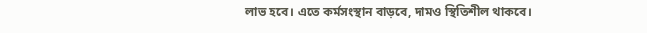লাভ হবে। এতে কর্মসংস্থান বাড়বে, দামও স্থিতিশীল থাকবে।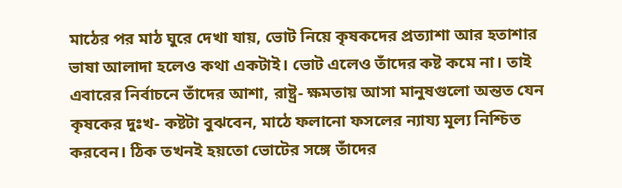মাঠের পর মাঠ ঘুরে দেখা যায়, ভোট নিয়ে কৃষকদের প্রত্যাশা আর হতাশার ভাষা আলাদা হলেও কথা একটাই। ভোট এলেও তাঁদের কষ্ট কমে না। তাই এবারের নির্বাচনে তাঁদের আশা, রাষ্ট্র- ক্ষমতায় আসা মানুষগুলো অন্তত যেন কৃষকের দুঃখ- কষ্টটা বুঝবেন, মাঠে ফলানো ফসলের ন্যায্য মূল্য নিশ্চিত করবেন। ঠিক তখনই হয়তো ভোটের সঙ্গে তাঁদের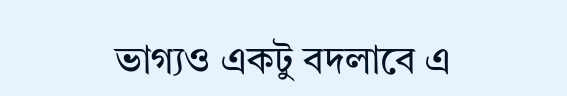ভাগ্যও একটু বদলাবে এ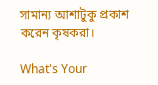সামান্য আশাটুকু প্রকাশ করেন কৃষকরা।

What's Your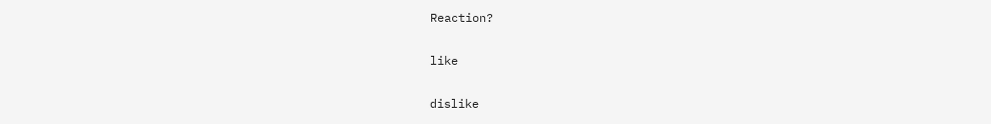Reaction?

like

dislike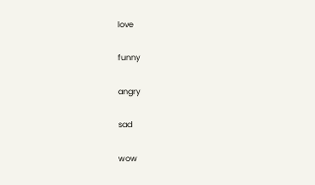love

funny

angry

sad

wow